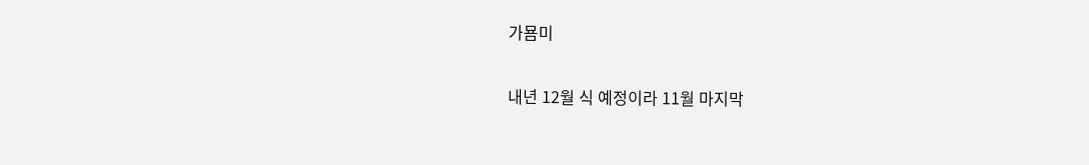가묨미

내년 12월 식 예정이라 11월 마지막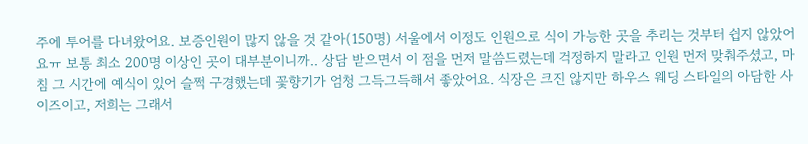주에 투어를 다녀왔어요. 보증인원이 많지 않을 것 같아(150명) 서울에서 이정도 인원으로 식이 가능한 곳을 추리는 것부터 쉽지 않았어요ㅠ 보통 최소 200명 이상인 곳이 대부분이니까.. 상담 받으면서 이 점을 먼저 말씀드렸는데 걱정하지 말라고 인원 먼저 맞춰주셨고, 마침 그 시간에 예식이 있어 슬쩍 구경했는데 꽃향기가 엄청 그득그득해서 좋았어요. 식장은 크진 않지만 하우스 웨딩 스타일의 아담한 사이즈이고, 저희는 그래서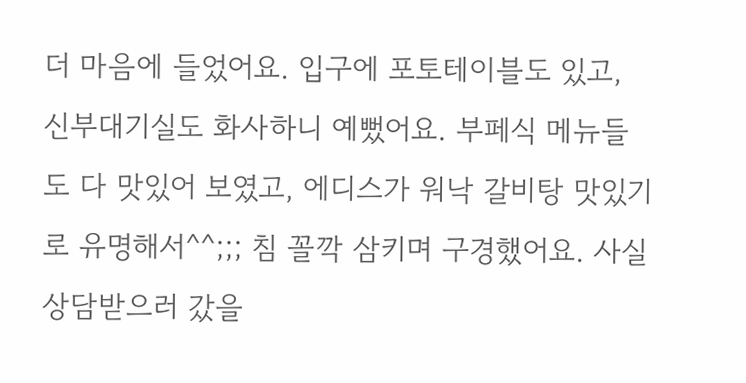더 마음에 들었어요. 입구에 포토테이블도 있고, 신부대기실도 화사하니 예뻤어요. 부페식 메뉴들도 다 맛있어 보였고, 에디스가 워낙 갈비탕 맛있기로 유명해서^^;;; 침 꼴깍 삼키며 구경했어요. 사실 상담받으러 갔을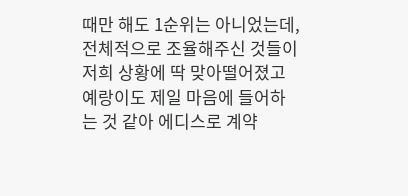때만 해도 1순위는 아니었는데, 전체적으로 조율해주신 것들이 저희 상황에 딱 맞아떨어졌고 예랑이도 제일 마음에 들어하는 것 같아 에디스로 계약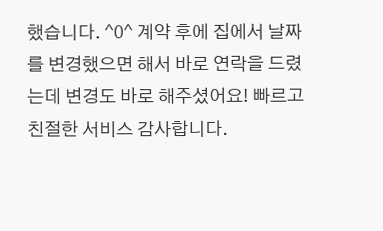했습니다. ^0^ 계약 후에 집에서 날짜를 변경했으면 해서 바로 연락을 드렸는데 변경도 바로 해주셨어요! 빠르고 친절한 서비스 감사합니다.